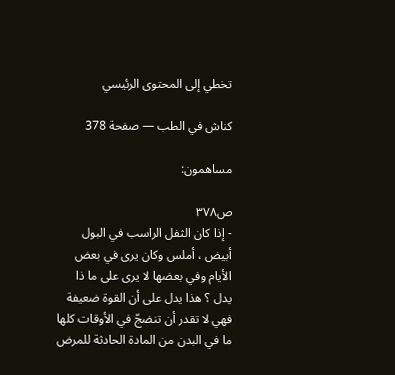تخطي إلى المحتوى الرئيسي

كناش في الطب — صفحة 378

مساهمون:

ص٣٧٨
- إذا كان الثفل الراسب في البول أبيض ، أملس وكان يرى في بعض الأيام وفي بعضها لا يرى على ما ذا يدل ؟ هذا يدل على أن القوة ضعيفة فهي لا تقدر أن تنضجّ في الأوقات كلها ما في البدن من المادة الحادثة للمرض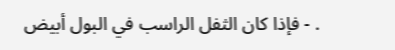. - فإذا كان الثفل الراسب في البول أبيض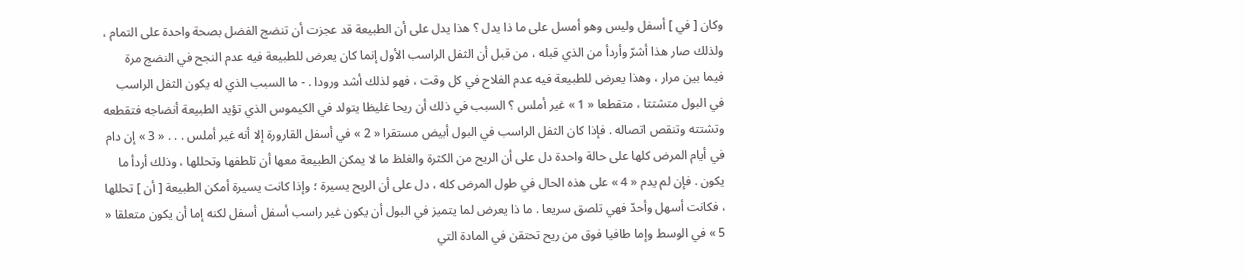وكان [ في ] أسفل وليس وهو أمسل على ما ذا يدل ؟ هذا يدل على أن الطبيعة قد عجزت أن تنضج الفضل بصحة واحدة على التمام ، ولذلك صار هذا أشرّ وأردأ من الذي قبله ، من قبل أن الثفل الراسب الأول إنما كان يعرض للطبيعة فيه عدم النجح في النضج مرة فيما بين مرار ، وهذا يعرض للطبيعة فيه عدم الفلاح في كل وقت ، فهو لذلك أشد ورودا . - ما السبب الذي له يكون الثفل الراسب في البول متشتتا ، متقطعا « 1 » غير أملس ؟ السبب في ذلك أن ريحا غليظا يتولد في الكيموس الذي تؤيد الطبيعة أنضاجه فتقطعه وتشتته وتنقص اتصاله . فإذا كان الثفل الراسب في البول أبيض مستقرا « 2 » في أسفل القارورة إلا أنه غير أملس . . . « 3 » إن دام في أيام المرض كلها على حالة واحدة دل على أن الريح من الكثرة والغلظ ما لا يمكن الطبيعة معها أن تلطفها وتحللها ، وذلك أردأ ما يكون . فإن لم يدم « 4 » على هذه الحال في طول المرض كله ، دل على أن الريح يسيرة ؛ وإذا كانت يسيرة أمكن الطبيعة [ أن ] تحللها ، فكانت أسهل وأحدّ فهي تلصق سريعا . ما ذا يعرض لما يتميز في البول أن يكون غير راسب أسفل أسفل لكنه إما أن يكون متعلقا « 5 » في الوسط وإما طافيا فوق من ريح تحتقن في المادة التي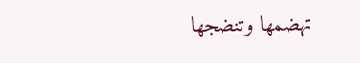تهضمها وتنضجها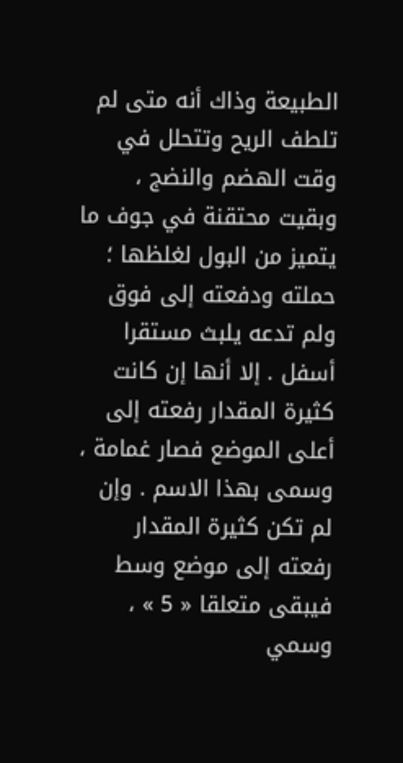الطبيعة وذاك أنه متى لم تلطف الريح وتتحلل في وقت الهضم والنضج ، وبقيت محتقنة في جوف ما يتميز من البول لغلظها ؛ حملته ودفعته إلى فوق ولم تدعه يلبث مستقرا أسفل . إلا أنها إن كانت كثيرة المقدار رفعته إلى أعلى الموضع فصار غمامة ، وسمى بهذا الاسم . وإن لم تكن كثيرة المقدار رفعته إلى موضع وسط فيبقى متعلقا « 5 » ، وسمي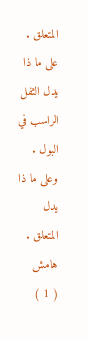المتعلق . على ما ذا يدل الثفل الراسب في البول . وعلى ما ذا يدل المتعلق .
هامش
( 1 )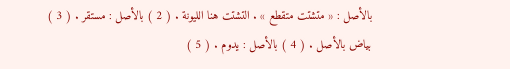بالأصل : « متشتت متقطع » . التشتت هنا الليونة . ( 2 ) بالأصل : مستقر . ( 3 ) بياض بالأصل . ( 4 ) بالأصل : يدوم . ( 5 )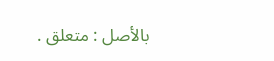بالأصل : متعلق .